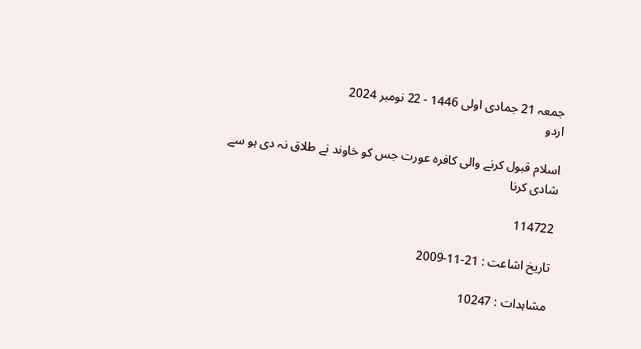جمعہ 21 جمادی اولی 1446 - 22 نومبر 2024
اردو

اسلام قبول كرنے والى كافرہ عورت جس كو خاوند نے طلاق نہ دى ہو سے شادى كرنا

114722

تاریخ اشاعت : 21-11-2009

مشاہدات : 10247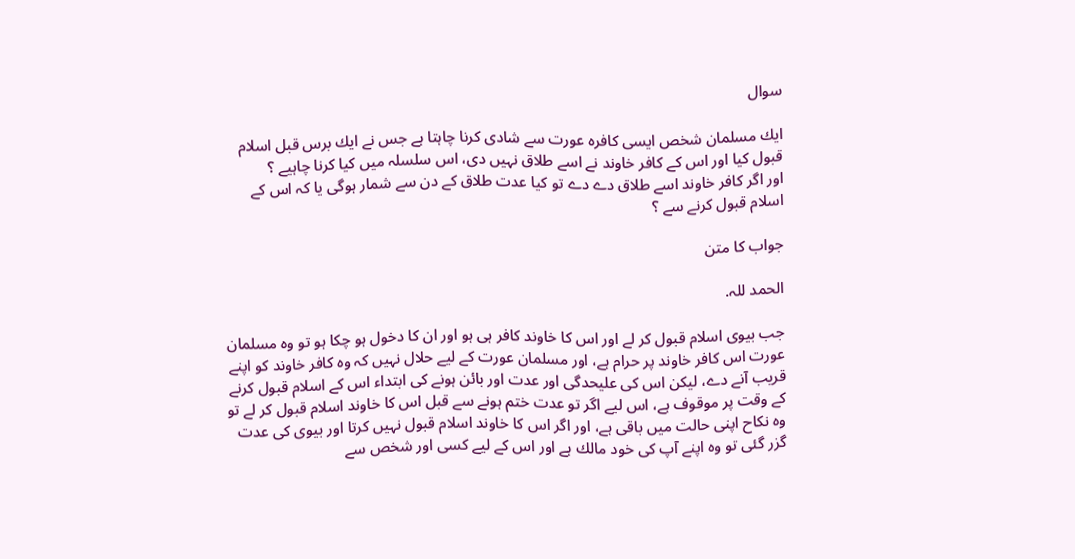سوال

ايك مسلمان شخص ايسى كافرہ عورت سے شادى كرنا چاہتا ہے جس نے ايك برس قبل اسلام قبول كيا اور اس كے كافر خاوند نے اسے طلاق نہيں دى، اس سلسلہ ميں كيا كرنا چاہيے ؟
اور اگر كافر خاوند اسے طلاق دے دے تو كيا عدت طلاق كے دن سے شمار ہوگى يا كہ اس كے اسلام قبول كرنے سے ؟

جواب کا متن

الحمد للہ.

جب بيوى اسلام قبول كر لے اور اس كا خاوند كافر ہى ہو اور ان كا دخول ہو چكا ہو تو وہ مسلمان عورت اس كافر خاوند پر حرام ہے، اور مسلمان عورت كے ليے حلال نہيں كہ وہ كافر خاوند كو اپنے قريب آنے دے، ليكن اس كى عليحدگى اور عدت اور بائن ہونے كى ابتداء اس كے اسلام قبول كرنے كے وقت پر موقوف ہے، اس ليے اگر تو عدت ختم ہونے سے قبل اس كا خاوند اسلام قبول كر لے تو وہ نكاح اپنى حالت ميں باقى ہے، اور اگر اس كا خاوند اسلام قبول نہيں كرتا اور بيوى كى عدت گزر گئى تو وہ اپنے آپ كى خود مالك ہے اور اس كے ليے كسى اور شخص سے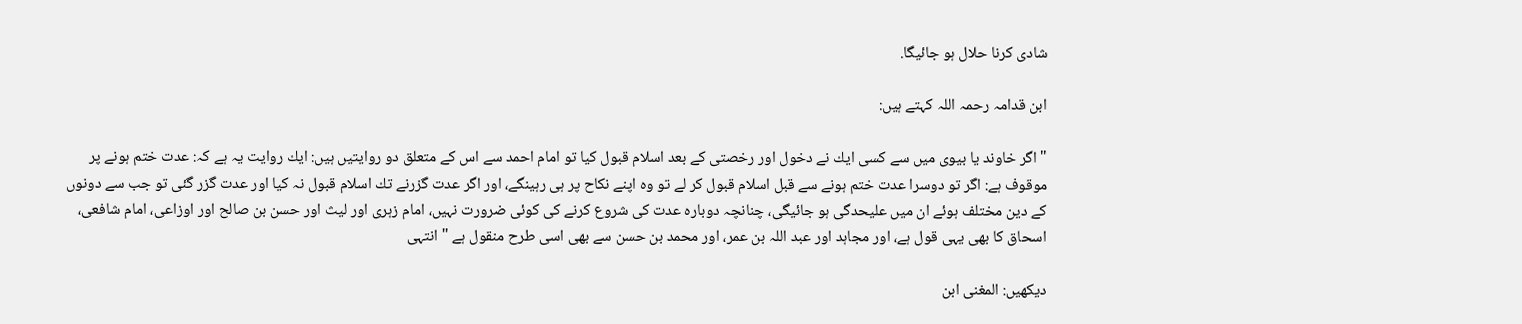شادى كرنا حلال ہو جائيگا.

ابن قدامہ رحمہ اللہ كہتے ہيں:

" اگر خاوند يا بيوى ميں سے كسى ايك نے دخول اور رخصتى كے بعد اسلام قبول كيا تو امام احمد سے اس كے متعلق دو روايتيں ہيں: ايك روايت يہ ہے كہ: عدت ختم ہونے پر موقوف ہے: اگر تو دوسرا عدت ختم ہونے سے قبل اسلام قبول كر لے تو وہ اپنے نكاح پر ہى رہينگے، اور اگر عدت گزرنے تك اسلام قبول نہ كيا اور عدت گزر گئى تو جب سے دونوں كے دين مختلف ہوئے ان ميں عليحدگى ہو جائيگى، چنانچہ دوبارہ عدت كى شروع كرنے كى كوئى ضرورت نہيں، امام زہرى اور ليث اور حسن بن صالح اور اوزاعى، امام شافعى، اسحاق كا بھى يہى قول ہے، اور مجاہد اور عبد اللہ بن عمر، اور محمد بن حسن سے بھى اسى طرح منقول ہے " انتہى

ديكھيں: المغنى ابن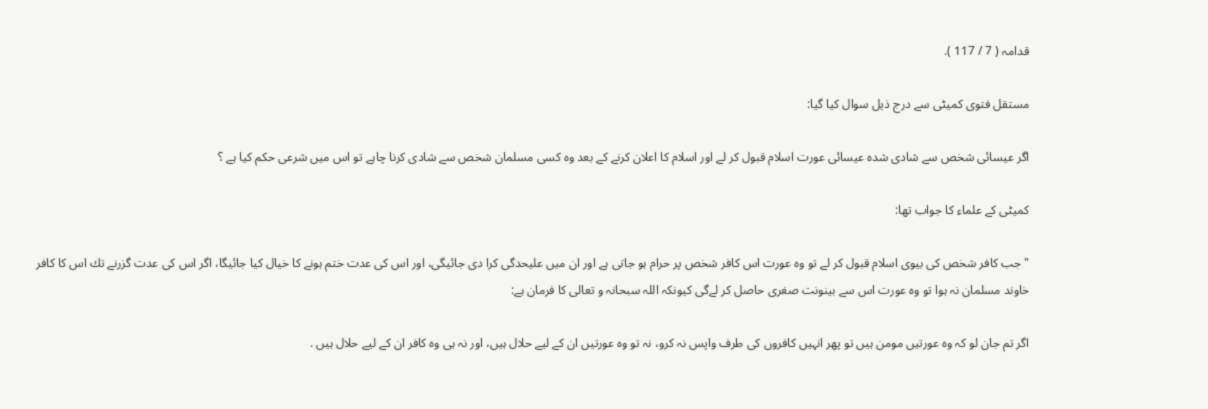قدامہ ( 7 / 117 ).

مستقل فتوى كميٹى سے درج ذيل سوال كيا گيا:

اگر عيسائى شخص سے شادى شدہ عيسائى عورت اسلام قبول كر لے اور اسلام كا اعلان كرنے كے بعد وہ كسى مسلمان شخص سے شادى كرنا چاہے تو اس ميں شرعى حكم كيا ہے ؟

كميٹى كے علماء كا جواب تھا:

" جب كافر شخص كى بيوى اسلام قبول كر لے تو وہ عورت اس كافر شخص پر حرام ہو جاتى ہے اور ان ميں عليحدگى كرا دى جائيگى، اور اس كى عدت ختم ہونے كا خيال كيا جائيگا، اگر اس كى عدت گزرنے تك اس كا كافر خاوند مسلمان نہ ہوا تو وہ عورت اس سے بينونت صغرى حاصل كر لےگى كيونكہ اللہ سبحانہ و تعالى كا فرمان ہے:

اگر تم جان لو كہ وہ عورتيں مومن ہيں تو پھر انہيں كافروں كى طرف واپس نہ كرو، نہ تو وہ عورتيں ان كے ليے حلال ہيں، اور نہ ہى وہ كافر ان كے ليے حلال ہيں .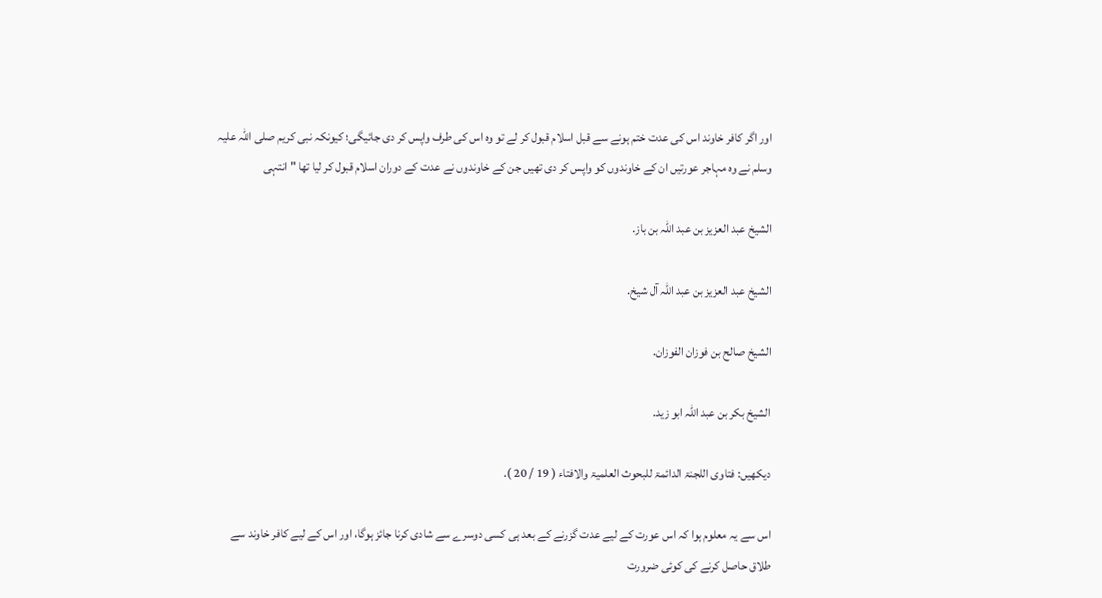اور اگر كافر خاوند اس كى عدت ختم ہونے سے قبل اسلام قبول كر لے تو وہ اس كى طرف واپس كر دى جائيگى؛ كيونكہ نبى كريم صلى اللہ عليہ وسلم نے وہ مہاجر عورتيں ان كے خاوندوں كو واپس كر دى تھيں جن كے خاوندوں نے عدت كے دوران اسلام قبول كر ليا تھا " انتہى

الشيخ عبد العزيز بن عبد اللہ بن باز.

الشيخ عبد العزيز بن عبد اللہ آل شيخ.

الشيخ صالح بن فوزان الفوزان.

الشيخ بكر بن عبد اللہ ابو زيد.

ديكھيں: فتاوى اللجنۃ الدائمۃ للبحوث العلميۃ والافتاء ( 19 / 20 ).

اس سے يہ معلوم ہوا كہ اس عورت كے ليے عدت گزرنے كے بعد ہى كسى دوسرے سے شادى كرنا جائز ہوگا، اور اس كے ليے كافر خاوند سے طلاق حاصل كرنے كى كوئى ضرورت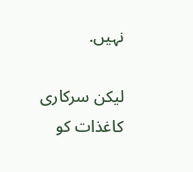نہيں.

ليكن سركارى كاغذات كو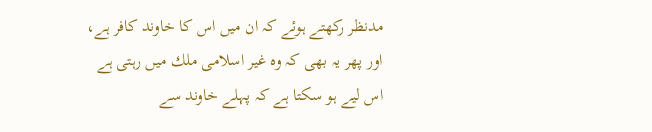مدنظر ركھتے ہوئے كہ ان ميں اس كا خاوند كافر ہے، اور پھر يہ بھى كہ وہ غير اسلامى ملك ميں رہتى ہے اس ليے ہو سكتا ہے كہ پہلے خاوند سے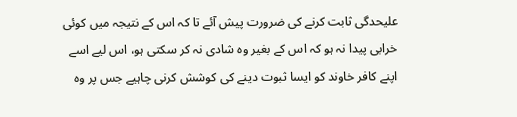عليحدگى ثابت كرنے كى ضرورت پيش آئے تا كہ اس كے نتيجہ ميں كوئى خرابى پيدا نہ ہو كہ اس كے بغير وہ شادى نہ كر سكتى ہو، اس ليے اسے اپنے كافر خاوند كو ايسا ثبوت دينے كى كوشش كرنى چاہيے جس پر وہ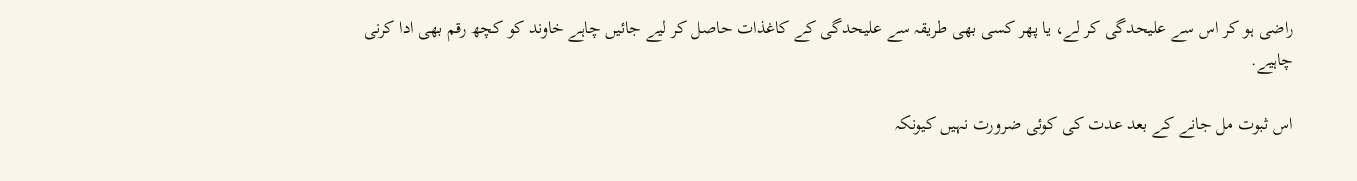راضى ہو كر اس سے عليحدگى كر لے، يا پھر كسى بھى طريقہ سے عليحدگى كے كاغذات حاصل كر ليے جائيں چاہے خاوند كو كچھ رقم بھى ادا كرنى چاہيے.

اس ثبوت مل جانے كے بعد عدت كى كوئى ضرورت نہيں كيونكہ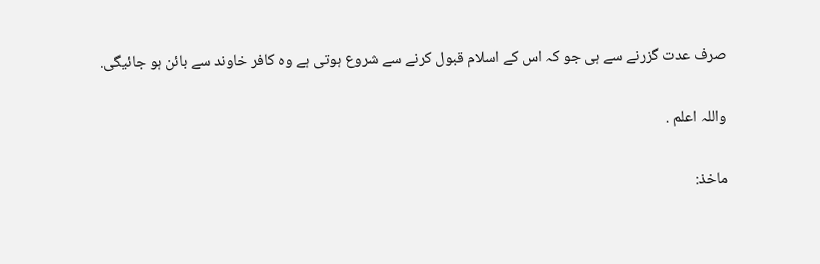صرف عدت گزرنے سے ہى جو كہ اس كے اسلام قبول كرنے سے شروع ہوتى ہے وہ كافر خاوند سے بائن ہو جائيگى.

واللہ اعلم .

ماخذ: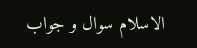الاسلام سوال و جواب